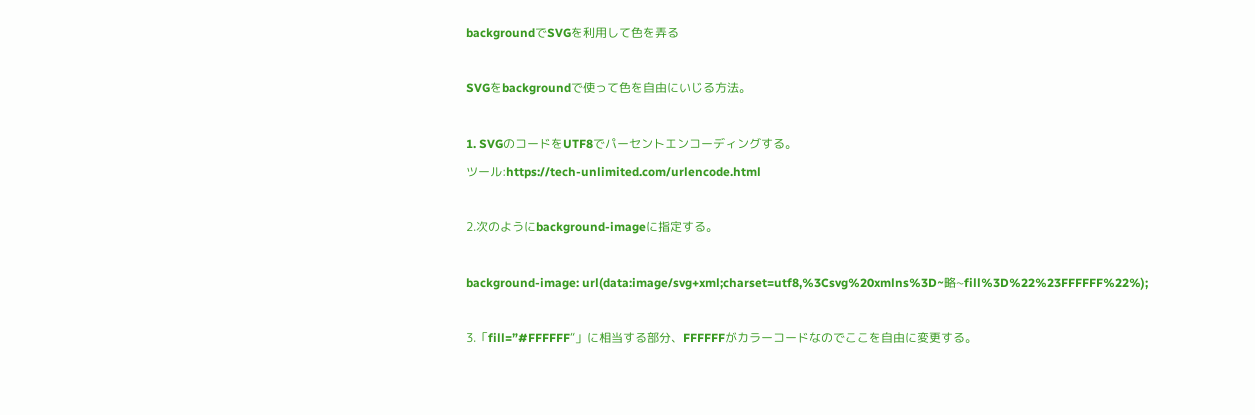backgroundでSVGを利用して色を弄る

SVGをbackgroundで使って色を自由にいじる方法。

1. SVGのコードをUTF8でパーセントエンコーディングする。
ツール:https://tech-unlimited.com/urlencode.html

2.次のようにbackground-imageに指定する。

background-image: url(data:image/svg+xml;charset=utf8,%3Csvg%20xmlns%3D~略~fill%3D%22%23FFFFFF%22%);

3.「fill=”#FFFFFF“」に相当する部分、FFFFFFがカラーコードなのでここを自由に変更する。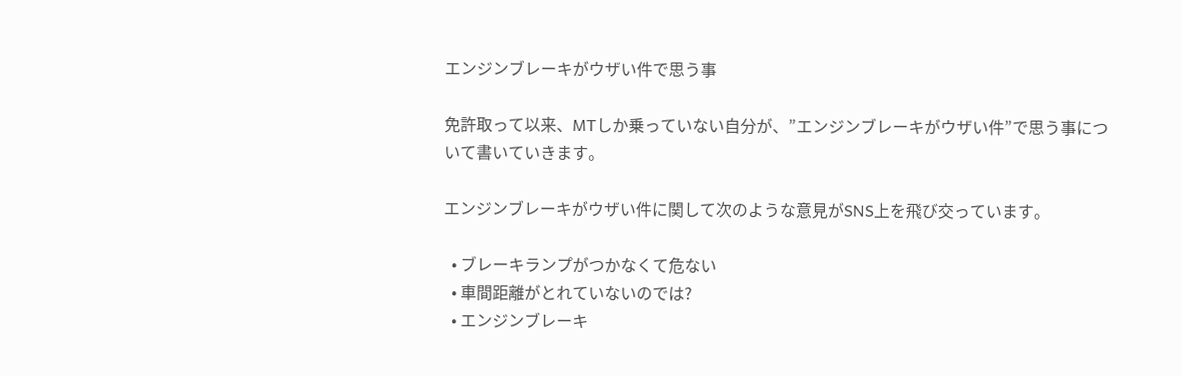エンジンブレーキがウザい件で思う事

免許取って以来、MTしか乗っていない自分が、”エンジンブレーキがウザい件”で思う事について書いていきます。

エンジンブレーキがウザい件に関して次のような意見がSNS上を飛び交っています。

  • ブレーキランプがつかなくて危ない
  • 車間距離がとれていないのでは?
  • エンジンブレーキ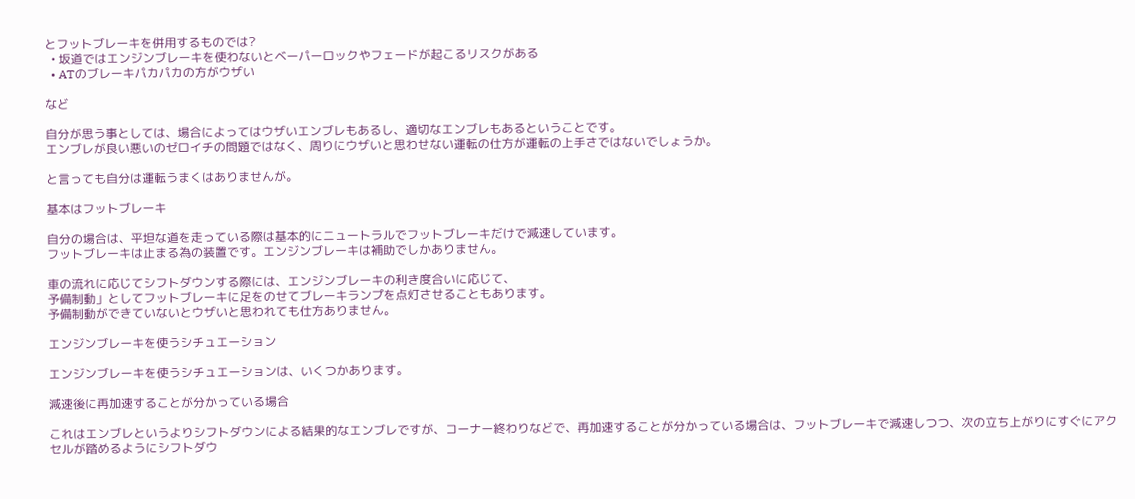とフットブレーキを併用するものでは?
  • 坂道ではエンジンブレーキを使わないとベーパーロックやフェードが起こるリスクがある
  • ATのブレーキパカパカの方がウザい

など

自分が思う事としては、場合によってはウザいエンブレもあるし、適切なエンブレもあるということです。
エンブレが良い悪いのゼロイチの問題ではなく、周りにウザいと思わせない運転の仕方が運転の上手さではないでしょうか。

と言っても自分は運転うまくはありませんが。

基本はフットブレーキ

自分の場合は、平坦な道を走っている際は基本的にニュートラルでフットブレーキだけで減速しています。
フットブレーキは止まる為の装置です。エンジンブレーキは補助でしかありません。

車の流れに応じてシフトダウンする際には、エンジンブレーキの利き度合いに応じて、
予備制動」としてフットブレーキに足をのせてブレーキランプを点灯させることもあります。
予備制動ができていないとウザいと思われても仕方ありません。

エンジンブレーキを使うシチュエーション

エンジンブレーキを使うシチュエーションは、いくつかあります。

減速後に再加速することが分かっている場合

これはエンブレというよりシフトダウンによる結果的なエンブレですが、コーナー終わりなどで、再加速することが分かっている場合は、フットブレーキで減速しつつ、次の立ち上がりにすぐにアクセルが踏めるようにシフトダウ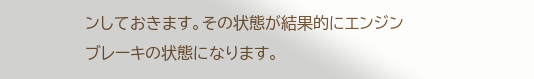ンしておきます。その状態が結果的にエンジンブレーキの状態になります。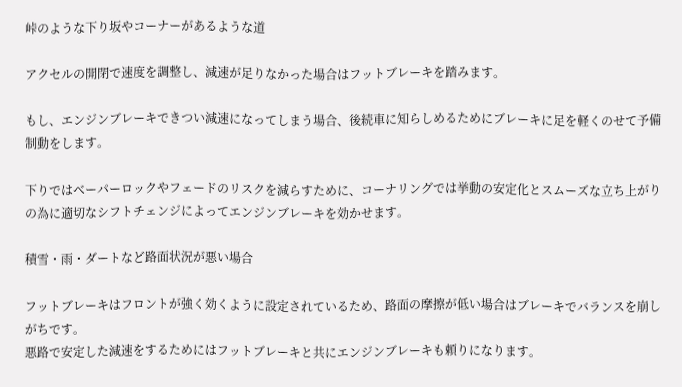峠のような下り坂やコーナーがあるような道

アクセルの開閉で速度を調整し、減速が足りなかった場合はフットブレーキを踏みます。

もし、エンジンブレーキできつい減速になってしまう場合、後続車に知らしめるためにブレーキに足を軽くのせて予備制動をします。

下りではベーパーロックやフェードのリスクを減らすために、コーナリングでは挙動の安定化とスムーズな立ち上がりの為に適切なシフトチェンジによってエンジンブレーキを効かせます。

積雪・雨・ダートなど路面状況が悪い場合

フットブレーキはフロントが強く効くように設定されているため、路面の摩擦が低い場合はブレーキでバランスを崩しがちです。
悪路で安定した減速をするためにはフットブレーキと共にエンジンブレーキも頼りになります。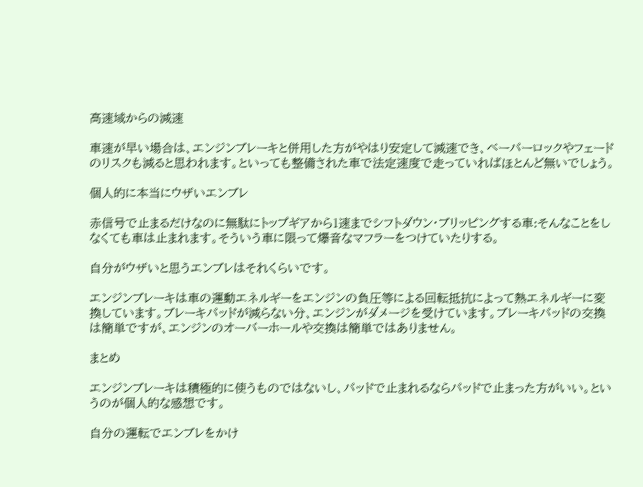高速域からの減速

車速が早い場合は、エンジンブレーキと併用した方がやはり安定して減速でき、ベーパーロックやフェードのリスクも減ると思われます。といっても整備された車で法定速度で走っていればほとんど無いでしょう。

個人的に本当にウザいエンブレ

赤信号で止まるだけなのに無駄にトップギアから1速までシフトダウン・ブリッピングする車:そんなことをしなくても車は止まれます。そういう車に限って爆音なマフラーをつけていたりする。

自分がウザいと思うエンブレはそれくらいです。

エンジンブレーキは車の運動エネルギーをエンジンの負圧等による回転抵抗によって熱エネルギーに変換しています。ブレーキパッドが減らない分、エンジンがダメージを受けています。ブレーキパッドの交換は簡単ですが、エンジンのオーバーホールや交換は簡単ではありません。

まとめ

エンジンブレーキは積極的に使うものではないし、パッドで止まれるならパッドで止まった方がいい。というのが個人的な感想です。

自分の運転でエンブレをかけ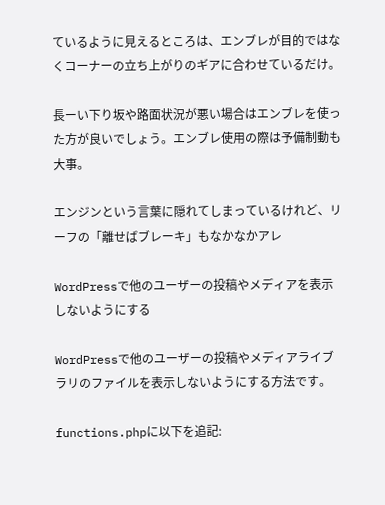ているように見えるところは、エンブレが目的ではなくコーナーの立ち上がりのギアに合わせているだけ。

長ーい下り坂や路面状況が悪い場合はエンブレを使った方が良いでしょう。エンブレ使用の際は予備制動も大事。

エンジンという言葉に隠れてしまっているけれど、リーフの「離せばブレーキ」もなかなかアレ

WordPressで他のユーザーの投稿やメディアを表示しないようにする

WordPressで他のユーザーの投稿やメディアライブラリのファイルを表示しないようにする方法です。

functions.phpに以下を追記: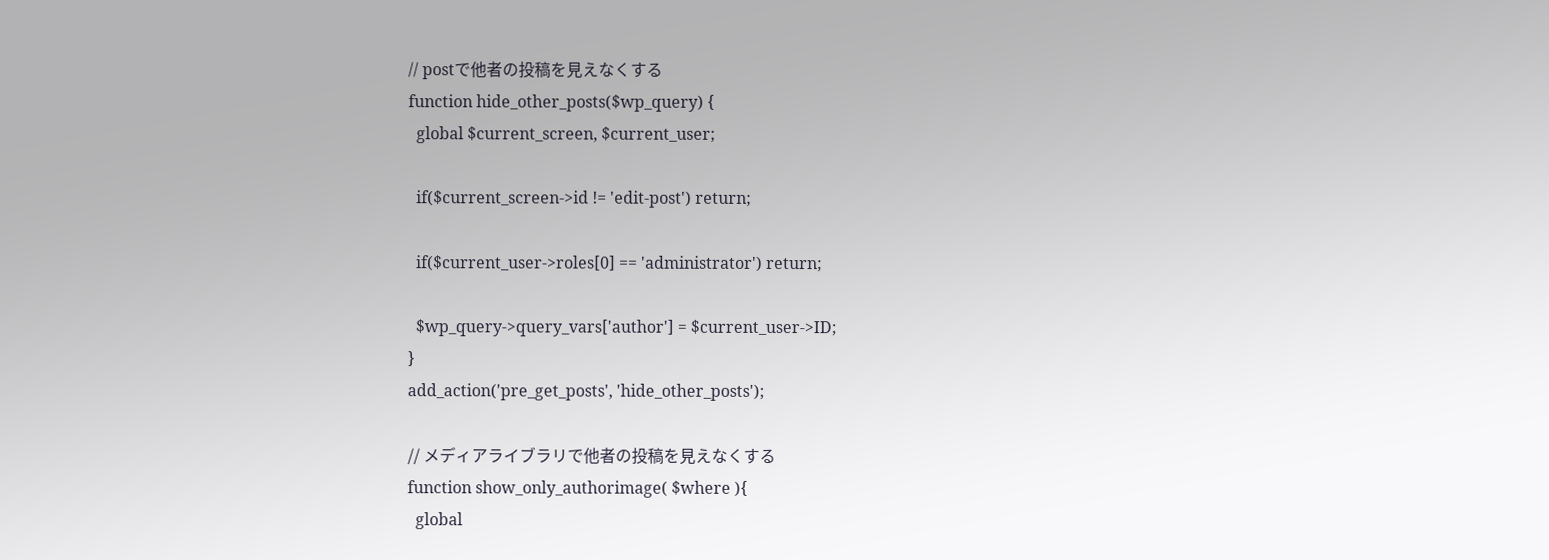// postで他者の投稿を見えなくする
function hide_other_posts($wp_query) {
  global $current_screen, $current_user;

  if($current_screen->id != 'edit-post') return;

  if($current_user->roles[0] == 'administrator') return;

  $wp_query->query_vars['author'] = $current_user->ID;
}
add_action('pre_get_posts', 'hide_other_posts');

// メディアライブラリで他者の投稿を見えなくする
function show_only_authorimage( $where ){
  global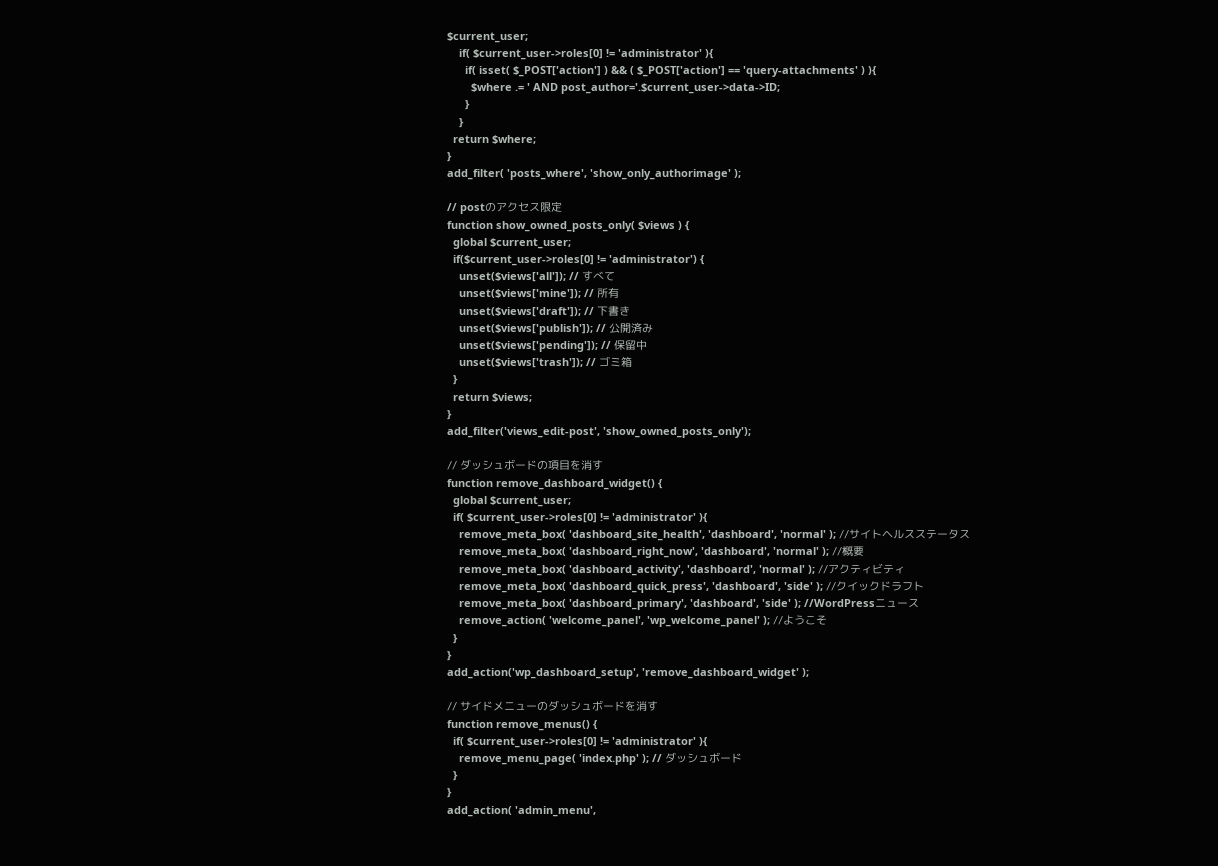$current_user;
    if( $current_user->roles[0] != 'administrator' ){
      if( isset( $_POST['action'] ) && ( $_POST['action'] == 'query-attachments' ) ){
        $where .= ' AND post_author='.$current_user->data->ID;
      }
    }
  return $where;
}
add_filter( 'posts_where', 'show_only_authorimage' );

// postのアクセス限定
function show_owned_posts_only( $views ) {
  global $current_user;
  if($current_user->roles[0] != 'administrator') {
    unset($views['all']); // すべて
    unset($views['mine']); // 所有
    unset($views['draft']); // 下書き
    unset($views['publish']); // 公開済み
    unset($views['pending']); // 保留中
    unset($views['trash']); // ゴミ箱
  }
  return $views;
}
add_filter('views_edit-post', 'show_owned_posts_only');

// ダッシュボードの項目を消す
function remove_dashboard_widget() {
  global $current_user;
  if( $current_user->roles[0] != 'administrator' ){
    remove_meta_box( 'dashboard_site_health', 'dashboard', 'normal' ); //サイトヘルスステータス
    remove_meta_box( 'dashboard_right_now', 'dashboard', 'normal' ); //概要
    remove_meta_box( 'dashboard_activity', 'dashboard', 'normal' ); //アクティビティ
    remove_meta_box( 'dashboard_quick_press', 'dashboard', 'side' ); //クイックドラフト
    remove_meta_box( 'dashboard_primary', 'dashboard', 'side' ); //WordPressニュース
    remove_action( 'welcome_panel', 'wp_welcome_panel' ); //ようこそ
  }
}
add_action('wp_dashboard_setup', 'remove_dashboard_widget' );

// サイドメニューのダッシュボードを消す
function remove_menus() {
  if( $current_user->roles[0] != 'administrator' ){
    remove_menu_page( 'index.php' ); // ダッシュボード
  }
}
add_action( 'admin_menu',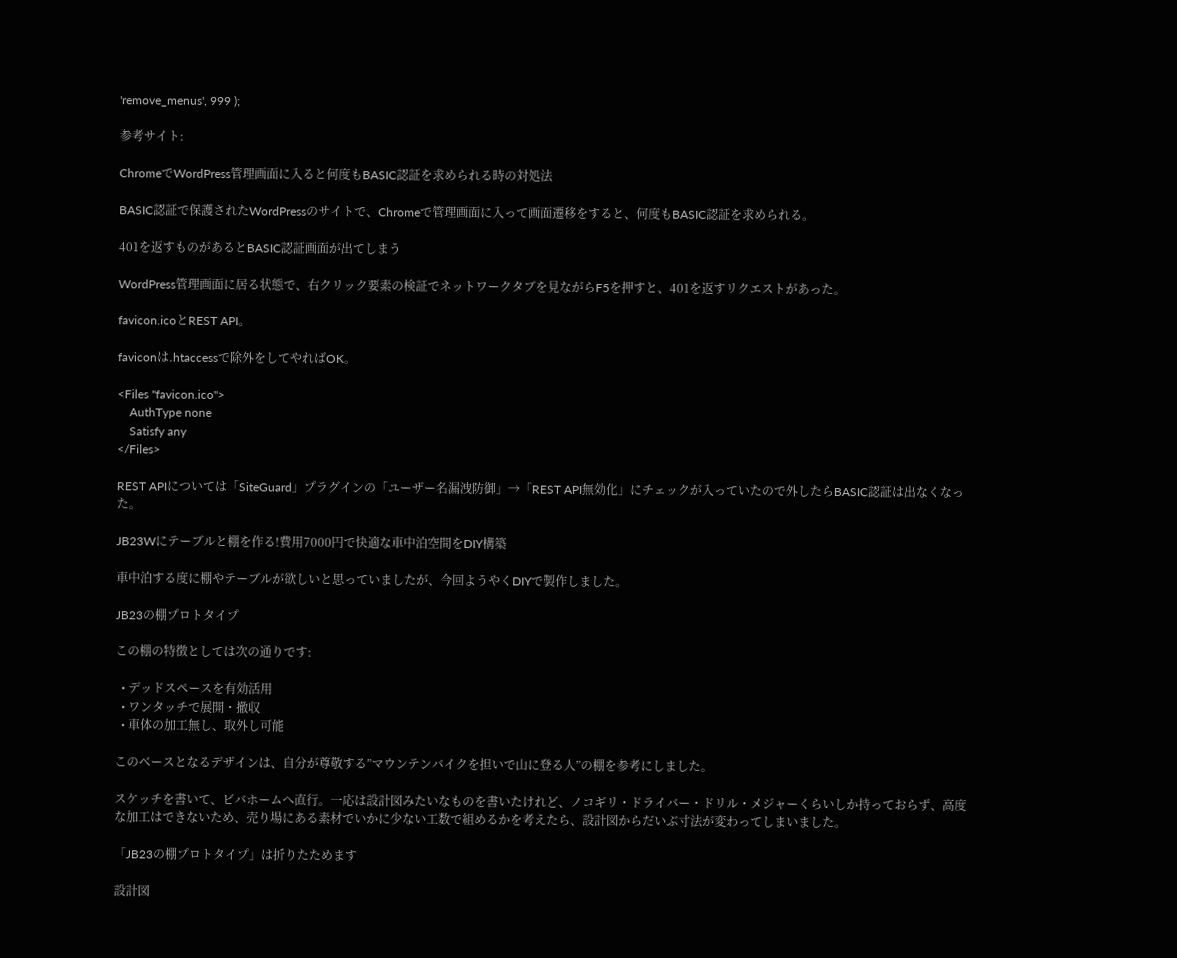'remove_menus', 999 );

参考サイト:

ChromeでWordPress管理画面に入ると何度もBASIC認証を求められる時の対処法

BASIC認証で保護されたWordPressのサイトで、Chromeで管理画面に入って画面遷移をすると、何度もBASIC認証を求められる。

401を返すものがあるとBASIC認証画面が出てしまう

WordPress管理画面に居る状態で、右クリック要素の検証でネットワークタブを見ながらF5を押すと、401を返すリクエストがあった。

favicon.icoとREST API。

faviconは.htaccessで除外をしてやればOK。

<Files "favicon.ico">
    AuthType none
    Satisfy any
</Files>

REST APIについては「SiteGuard」プラグインの「ユーザー名漏洩防御」→「REST API無効化」にチェックが入っていたので外したらBASIC認証は出なくなった。

JB23Wにテーブルと棚を作る!費用7000円で快適な車中泊空間をDIY構築

車中泊する度に棚やテーブルが欲しいと思っていましたが、今回ようやくDIYで製作しました。

JB23の棚プロトタイプ

この棚の特徴としては次の通りです:

  • デッドスペースを有効活用
  • ワンタッチで展開・撤収
  • 車体の加工無し、取外し可能

このベースとなるデザインは、自分が尊敬する”マウンテンバイクを担いで山に登る人”の棚を参考にしました。

スケッチを書いて、ビバホームへ直行。一応は設計図みたいなものを書いたけれど、ノコギリ・ドライバー・ドリル・メジャーくらいしか持っておらず、高度な加工はできないため、売り場にある素材でいかに少ない工数で組めるかを考えたら、設計図からだいぶ寸法が変わってしまいました。

「JB23の棚プロトタイプ」は折りたためます

設計図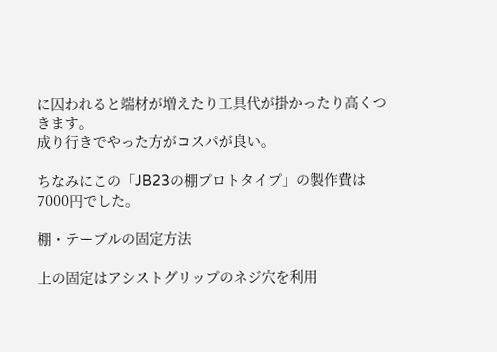に囚われると端材が増えたり工具代が掛かったり高くつきます。
成り行きでやった方がコスパが良い。

ちなみにこの「JB23の棚プロトタイプ」の製作費は7000円でした。

棚・テーブルの固定方法

上の固定はアシストグリップのネジ穴を利用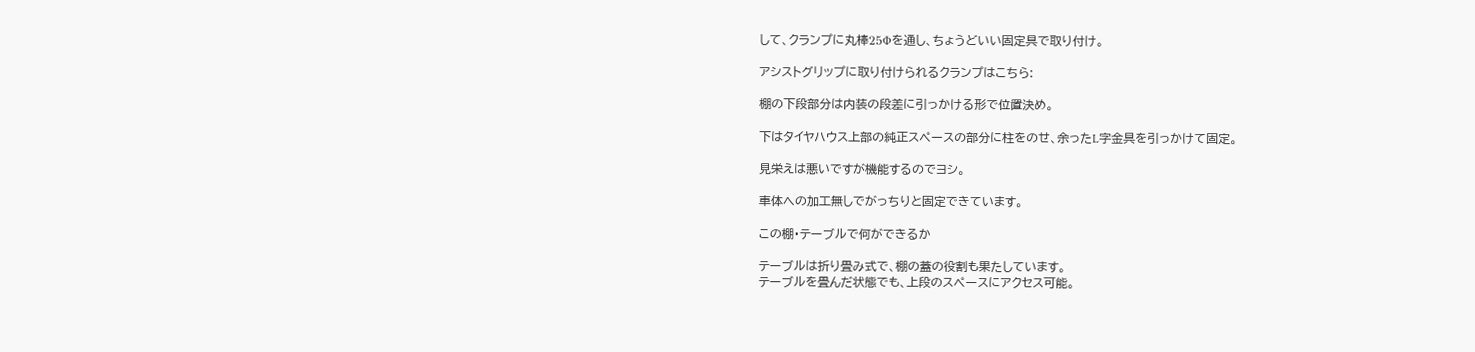して、クランプに丸棒25Φを通し、ちょうどいい固定具で取り付け。

アシストグリップに取り付けられるクランプはこちら:

棚の下段部分は内装の段差に引っかける形で位置決め。

下はタイヤハウス上部の純正スペースの部分に柱をのせ、余ったL字金具を引っかけて固定。

見栄えは悪いですが機能するのでヨシ。

車体への加工無しでがっちりと固定できています。

この棚・テーブルで何ができるか

テーブルは折り畳み式で、棚の蓋の役割も果たしています。
テーブルを畳んだ状態でも、上段のスペースにアクセス可能。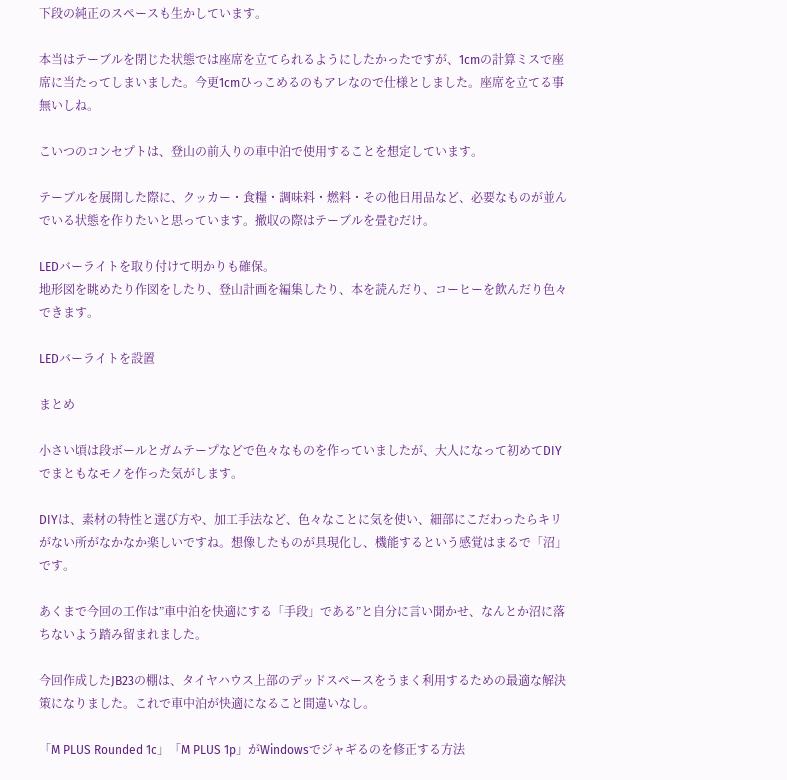下段の純正のスペースも生かしています。

本当はテーブルを閉じた状態では座席を立てられるようにしたかったですが、1cmの計算ミスで座席に当たってしまいました。今更1cmひっこめるのもアレなので仕様としました。座席を立てる事無いしね。

こいつのコンセプトは、登山の前入りの車中泊で使用することを想定しています。

テーブルを展開した際に、クッカー・食糧・調味料・燃料・その他日用品など、必要なものが並んでいる状態を作りたいと思っています。撤収の際はテーブルを畳むだけ。

LEDバーライトを取り付けて明かりも確保。
地形図を眺めたり作図をしたり、登山計画を編集したり、本を読んだり、コーヒーを飲んだり色々できます。

LEDバーライトを設置

まとめ

小さい頃は段ボールとガムテープなどで色々なものを作っていましたが、大人になって初めてDIYでまともなモノを作った気がします。

DIYは、素材の特性と選び方や、加工手法など、色々なことに気を使い、細部にこだわったらキリがない所がなかなか楽しいですね。想像したものが具現化し、機能するという感覚はまるで「沼」です。

あくまで今回の工作は”車中泊を快適にする「手段」である”と自分に言い聞かせ、なんとか沼に落ちないよう踏み留まれました。

今回作成したJB23の棚は、タイヤハウス上部のデッドスペースをうまく利用するための最適な解決策になりました。これで車中泊が快適になること間違いなし。

「M PLUS Rounded 1c」「M PLUS 1p」がWindowsでジャギるのを修正する方法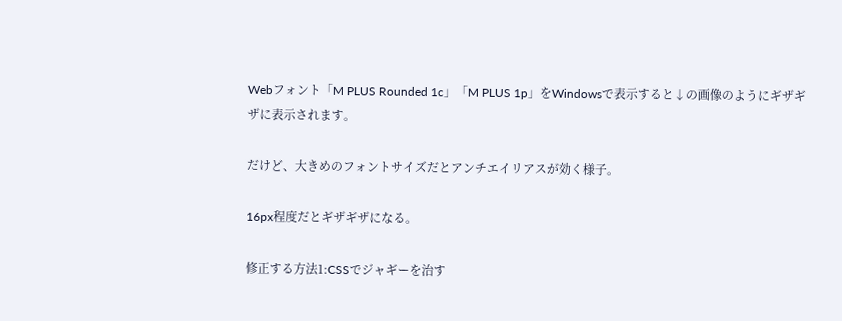Webフォント「M PLUS Rounded 1c」「M PLUS 1p」をWindowsで表示すると↓の画像のようにギザギザに表示されます。

だけど、大きめのフォントサイズだとアンチエイリアスが効く様子。

16px程度だとギザギザになる。

修正する方法1:CSSでジャギーを治す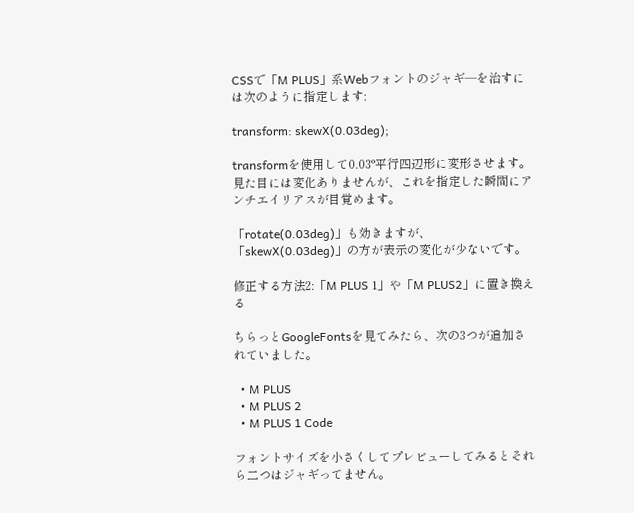CSSで「M PLUS」系Webフォントのジャギ―を治すには次のように指定します:

transform: skewX(0.03deg);

transformを使用して0.03°平行四辺形に変形させます。
見た目には変化ありませんが、これを指定した瞬間にアンチエイリアスが目覚めます。

「rotate(0.03deg)」も効きますが、「skewX(0.03deg)」の方が表示の変化が少ないです。

修正する方法2:「M PLUS 1」や「M PLUS2」に置き換える

ちらっとGoogleFontsを見てみたら、次の3つが追加されていました。

  • M PLUS
  • M PLUS 2
  • M PLUS 1 Code

フォントサイズを小さくしてプレビューしてみるとそれら二つはジャギってません。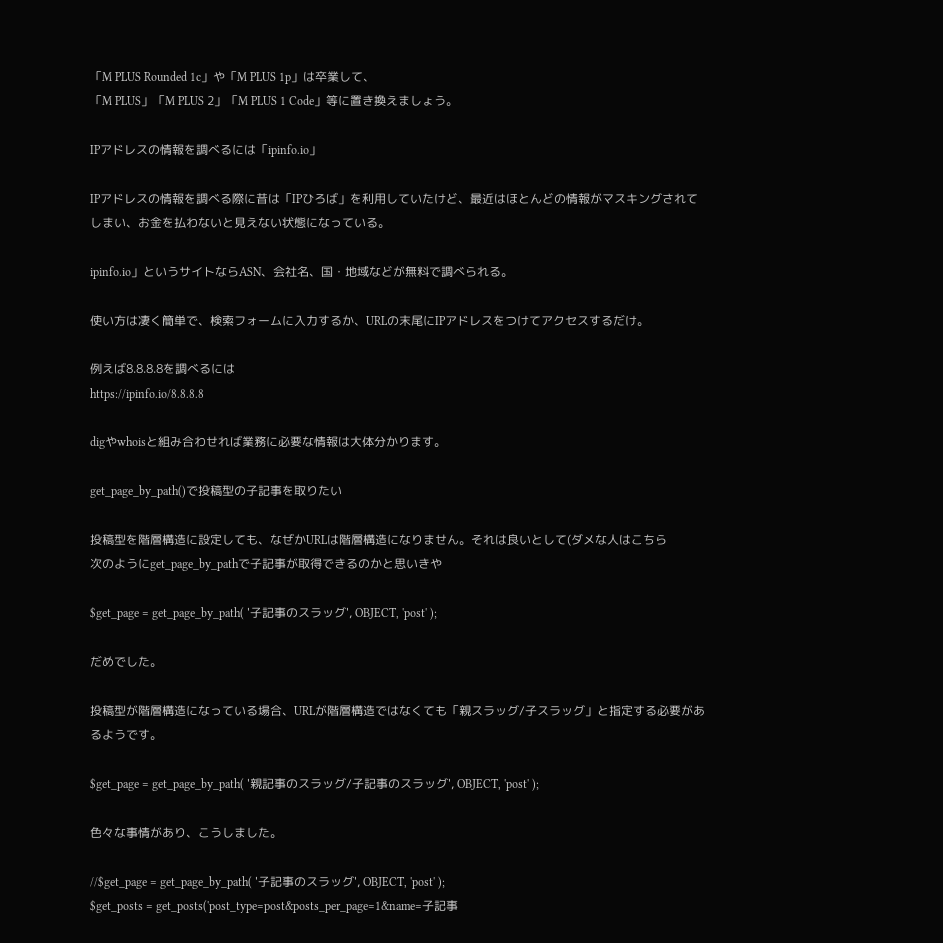「M PLUS Rounded 1c」や「M PLUS 1p」は卒業して、
「M PLUS」「M PLUS 2」「M PLUS 1 Code」等に置き換えましょう。

IPアドレスの情報を調べるには「ipinfo.io」

IPアドレスの情報を調べる際に昔は「IPひろば」を利用していたけど、最近はほとんどの情報がマスキングされてしまい、お金を払わないと見えない状態になっている。

ipinfo.io」というサイトならASN、会社名、国・地域などが無料で調べられる。

使い方は凄く簡単で、検索フォームに入力するか、URLの末尾にIPアドレスをつけてアクセスするだけ。

例えば8.8.8.8を調べるには
https://ipinfo.io/8.8.8.8

digやwhoisと組み合わせれば業務に必要な情報は大体分かります。

get_page_by_path()で投稿型の子記事を取りたい

投稿型を階層構造に設定しても、なぜかURLは階層構造になりません。それは良いとして(ダメな人はこちら
次のようにget_page_by_pathで子記事が取得できるのかと思いきや

$get_page = get_page_by_path( '子記事のスラッグ', OBJECT, 'post' );

だめでした。

投稿型が階層構造になっている場合、URLが階層構造ではなくても「親スラッグ/子スラッグ」と指定する必要があるようです。

$get_page = get_page_by_path( '親記事のスラッグ/子記事のスラッグ', OBJECT, 'post' );

色々な事情があり、こうしました。

//$get_page = get_page_by_path( '子記事のスラッグ', OBJECT, 'post' );
$get_posts = get_posts('post_type=post&posts_per_page=1&name=子記事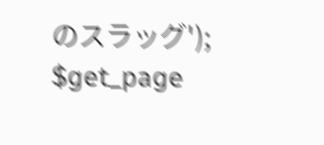のスラッグ');
$get_page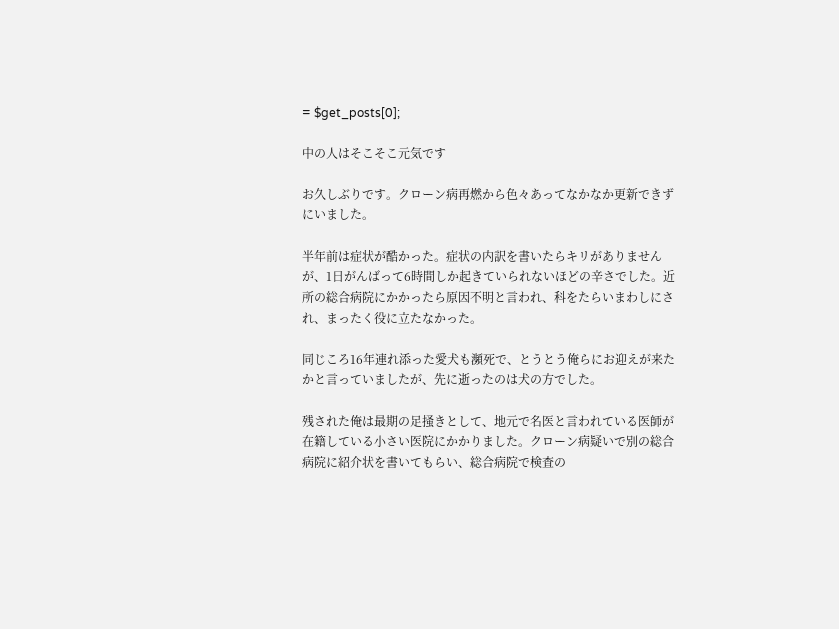= $get_posts[0];

中の人はそこそこ元気です

お久しぶりです。クローン病再燃から色々あってなかなか更新できずにいました。

半年前は症状が酷かった。症状の内訳を書いたらキリがありませんが、1日がんばって6時間しか起きていられないほどの辛さでした。近所の総合病院にかかったら原因不明と言われ、科をたらいまわしにされ、まったく役に立たなかった。

同じころ16年連れ添った愛犬も瀕死で、とうとう俺らにお迎えが来たかと言っていましたが、先に逝ったのは犬の方でした。

残された俺は最期の足掻きとして、地元で名医と言われている医師が在籍している小さい医院にかかりました。クローン病疑いで別の総合病院に紹介状を書いてもらい、総合病院で検査の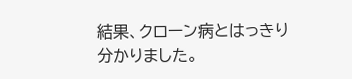結果、クローン病とはっきり分かりました。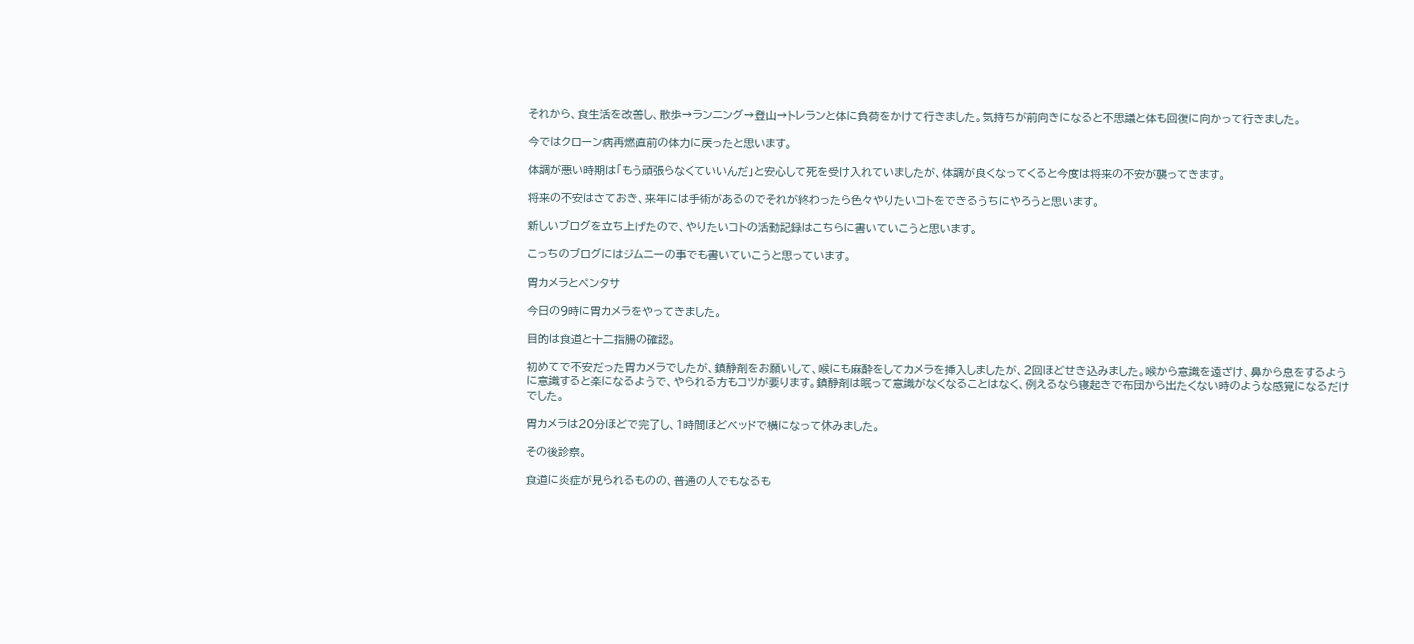それから、食生活を改善し、散歩→ランニング→登山→トレランと体に負荷をかけて行きました。気持ちが前向きになると不思議と体も回復に向かって行きました。

今ではクローン病再燃直前の体力に戻ったと思います。

体調が悪い時期は「もう頑張らなくていいんだ」と安心して死を受け入れていましたが、体調が良くなってくると今度は将来の不安が襲ってきます。

将来の不安はさておき、来年には手術があるのでそれが終わったら色々やりたいコトをできるうちにやろうと思います。

新しいブログを立ち上げたので、やりたいコトの活動記録はこちらに書いていこうと思います。

こっちのブログにはジムニーの事でも書いていこうと思っています。

胃カメラとペンタサ

今日の9時に胃カメラをやってきました。

目的は食道と十二指腸の確認。

初めてで不安だった胃カメラでしたが、鎮静剤をお願いして、喉にも麻酔をしてカメラを挿入しましたが、2回ほどせき込みました。喉から意識を遠ざけ、鼻から息をするように意識すると楽になるようで、やられる方もコツが要ります。鎮静剤は眠って意識がなくなることはなく、例えるなら寝起きで布団から出たくない時のような感覚になるだけでした。

胃カメラは20分ほどで完了し、1時間ほどベッドで横になって休みました。

その後診察。

食道に炎症が見られるものの、普通の人でもなるも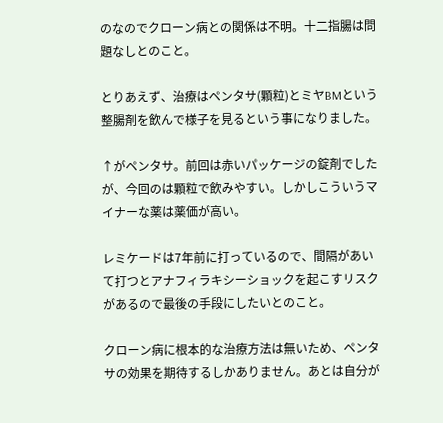のなのでクローン病との関係は不明。十二指腸は問題なしとのこと。

とりあえず、治療はペンタサ(顆粒)とミヤBMという整腸剤を飲んで様子を見るという事になりました。

↑がペンタサ。前回は赤いパッケージの錠剤でしたが、今回のは顆粒で飲みやすい。しかしこういうマイナーな薬は薬価が高い。

レミケードは7年前に打っているので、間隔があいて打つとアナフィラキシーショックを起こすリスクがあるので最後の手段にしたいとのこと。

クローン病に根本的な治療方法は無いため、ペンタサの効果を期待するしかありません。あとは自分が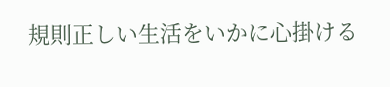規則正しい生活をいかに心掛ける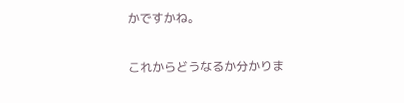かですかね。

これからどうなるか分かりま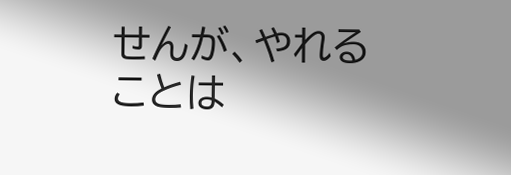せんが、やれることは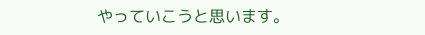やっていこうと思います。